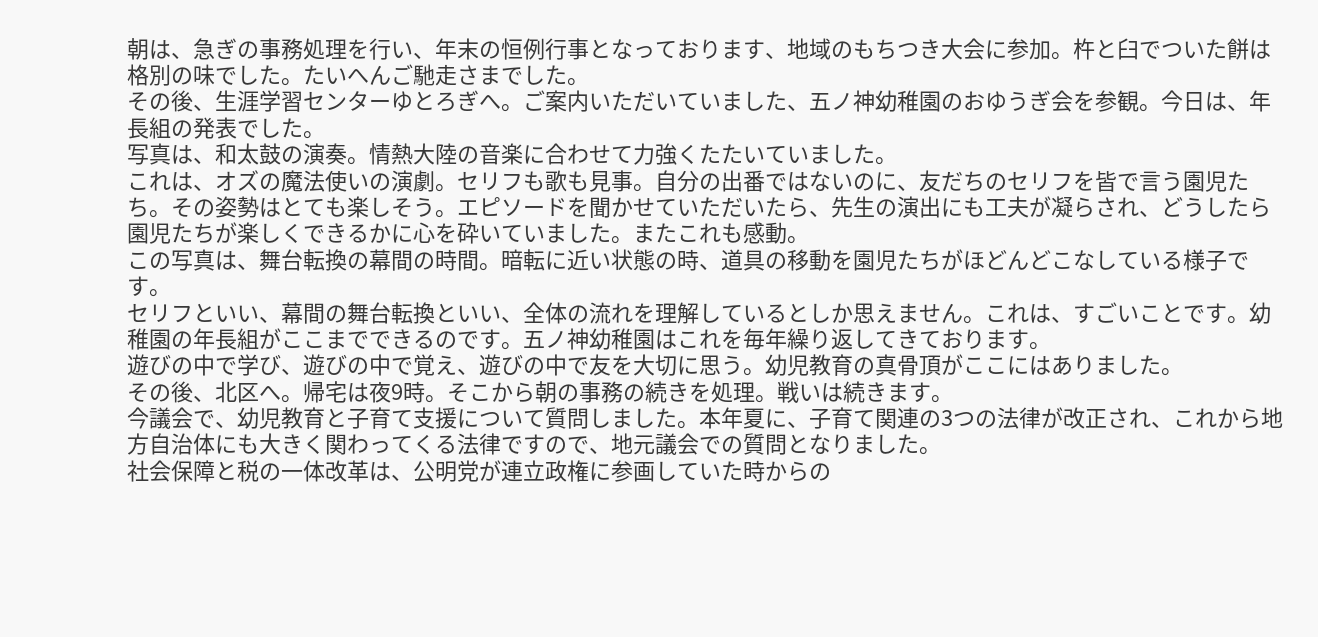朝は、急ぎの事務処理を行い、年末の恒例行事となっております、地域のもちつき大会に参加。杵と臼でついた餅は格別の味でした。たいへんご馳走さまでした。
その後、生涯学習センターゆとろぎへ。ご案内いただいていました、五ノ神幼稚園のおゆうぎ会を参観。今日は、年長組の発表でした。
写真は、和太鼓の演奏。情熱大陸の音楽に合わせて力強くたたいていました。
これは、オズの魔法使いの演劇。セリフも歌も見事。自分の出番ではないのに、友だちのセリフを皆で言う園児たち。その姿勢はとても楽しそう。エピソードを聞かせていただいたら、先生の演出にも工夫が凝らされ、どうしたら園児たちが楽しくできるかに心を砕いていました。またこれも感動。
この写真は、舞台転換の幕間の時間。暗転に近い状態の時、道具の移動を園児たちがほどんどこなしている様子です。
セリフといい、幕間の舞台転換といい、全体の流れを理解しているとしか思えません。これは、すごいことです。幼稚園の年長組がここまでできるのです。五ノ神幼稚園はこれを毎年繰り返してきております。
遊びの中で学び、遊びの中で覚え、遊びの中で友を大切に思う。幼児教育の真骨頂がここにはありました。
その後、北区へ。帰宅は夜9時。そこから朝の事務の続きを処理。戦いは続きます。
今議会で、幼児教育と子育て支援について質問しました。本年夏に、子育て関連の3つの法律が改正され、これから地方自治体にも大きく関わってくる法律ですので、地元議会での質問となりました。
社会保障と税の一体改革は、公明党が連立政権に参画していた時からの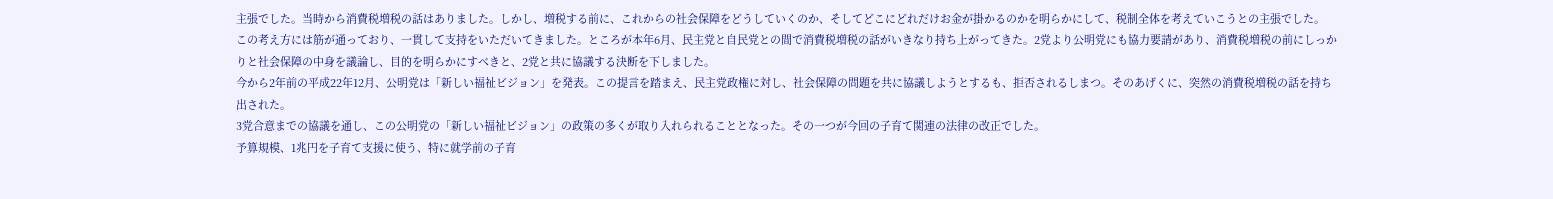主張でした。当時から消費税増税の話はありました。しかし、増税する前に、これからの社会保障をどうしていくのか、そしてどこにどれだけお金が掛かるのかを明らかにして、税制全体を考えていこうとの主張でした。
この考え方には筋が通っており、一貫して支持をいただいてきました。ところが本年6月、民主党と自民党との間で消費税増税の話がいきなり持ち上がってきた。2党より公明党にも協力要請があり、消費税増税の前にしっかりと社会保障の中身を議論し、目的を明らかにすべきと、2党と共に協議する決断を下しました。
今から2年前の平成22年12月、公明党は「新しい福祉ビジョン」を発表。この提言を踏まえ、民主党政権に対し、社会保障の問題を共に協議しようとするも、拒否されるしまつ。そのあげくに、突然の消費税増税の話を持ち出された。
3党合意までの協議を通し、この公明党の「新しい福祉ビジョン」の政策の多くが取り入れられることとなった。その一つが今回の子育て関連の法律の改正でした。
予算規模、1兆円を子育て支援に使う、特に就学前の子育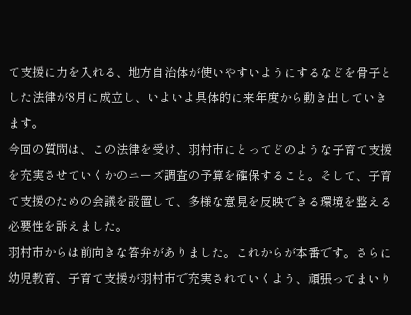て支援に力を入れる、地方自治体が使いやすいようにするなどを骨子とした法律が8月に成立し、いよいよ具体的に来年度から動き出していきます。
今回の質問は、この法律を受け、羽村市にとってどのような子育て支援を充実させていくかのニーズ調査の予算を確保すること。そして、子育て支援のための会議を設置して、多様な意見を反映できる環境を整える必要性を訴えました。
羽村市からは前向きな答弁がありました。これからが本番です。さらに幼児教育、子育て支援が羽村市で充実されていくよう、頑張ってまいり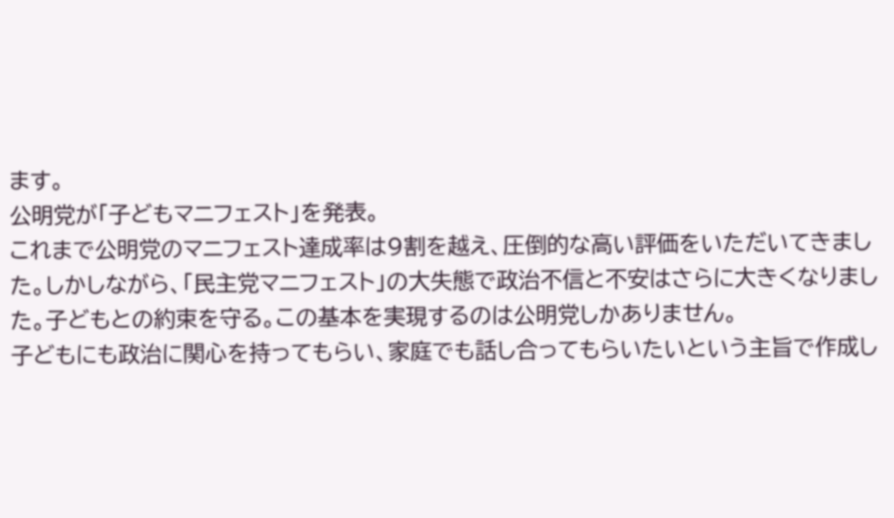ます。
公明党が「子どもマニフェスト」を発表。
これまで公明党のマニフェスト達成率は9割を越え、圧倒的な高い評価をいただいてきました。しかしながら、「民主党マニフェスト」の大失態で政治不信と不安はさらに大きくなりました。子どもとの約束を守る。この基本を実現するのは公明党しかありません。
子どもにも政治に関心を持ってもらい、家庭でも話し合ってもらいたいという主旨で作成し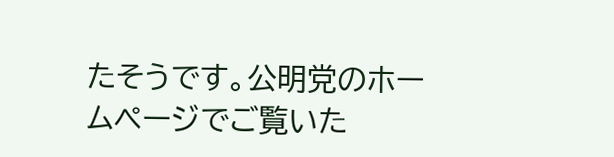たそうです。公明党のホームページでご覧いた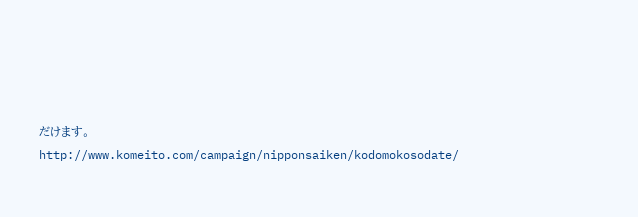だけます。
http://www.komeito.com/campaign/nipponsaiken/kodomokosodate/